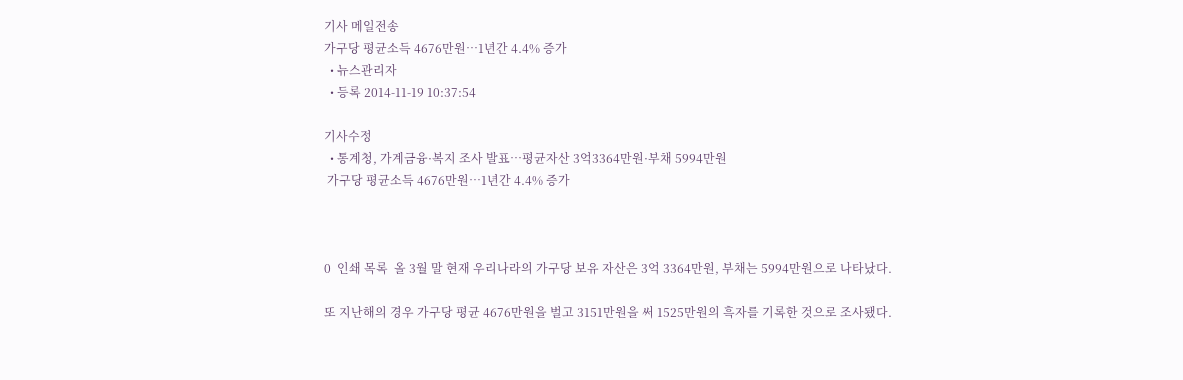기사 메일전송
가구당 평균소득 4676만원…1년간 4.4% 증가
  • 뉴스관리자
  • 등록 2014-11-19 10:37:54

기사수정
  • 통계청, 가계금융·복지 조사 발표…평균자산 3억3364만원·부채 5994만원
 가구당 평균소득 4676만원…1년간 4.4% 증가



0  인쇄 목록  올 3월 말 현재 우리나라의 가구당 보유 자산은 3억 3364만원, 부채는 5994만원으로 나타났다.

또 지난해의 경우 가구당 평균 4676만원을 벌고 3151만원을 써 1525만원의 흑자를 기록한 것으로 조사됐다.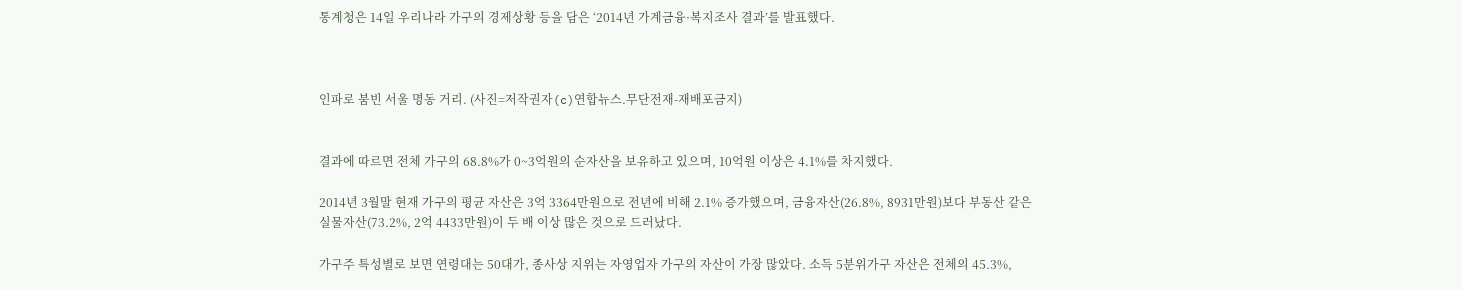통계청은 14일 우리나라 가구의 경제상황 등을 담은 ‘2014년 가계금융·복지조사 결과’를 발표했다.



인파로 붐빈 서울 명동 거리. (사진=저작권자(c)연합뉴스.무단전재-재배포금지)


결과에 따르면 전체 가구의 68.8%가 0~3억원의 순자산을 보유하고 있으며, 10억원 이상은 4.1%를 차지했다.

2014년 3월말 현재 가구의 평균 자산은 3억 3364만원으로 전년에 비해 2.1% 증가했으며, 금융자산(26.8%, 8931만원)보다 부동산 같은 실물자산(73.2%, 2억 4433만원)이 두 배 이상 많은 것으로 드러났다.

가구주 특성별로 보면 연령대는 50대가, 종사상 지위는 자영업자 가구의 자산이 가장 많았다. 소득 5분위가구 자산은 전체의 45.3%,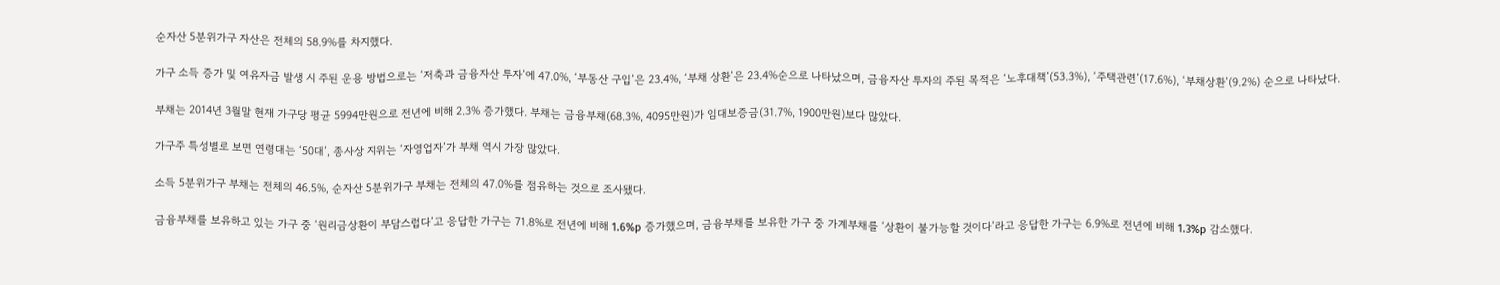순자산 5분위가구 자산은 전체의 58.9%를 차지했다.

가구 소득 증가 및 여유자금 발생 시 주된 운용 방법으로는 ‘저축과 금융자산 투자’에 47.0%, ‘부동산 구입’은 23.4%, ‘부채 상환’은 23.4%순으로 나타났으며, 금융자산 투자의 주된 목적은 ‘노후대책’(53.3%), ‘주택관련’(17.6%), ‘부채상환’(9.2%) 순으로 나타났다.

부채는 2014년 3월말 현재 가구당 평균 5994만원으로 전년에 비해 2.3% 증가했다. 부채는 금융부채(68.3%, 4095만원)가 임대보증금(31.7%, 1900만원)보다 많았다.

가구주 특성별로 보면 연령대는 ‘50대’, 종사상 지위는 ‘자영업자’가 부채 역시 가장 많았다.

소득 5분위가구 부채는 전체의 46.5%, 순자산 5분위가구 부채는 전체의 47.0%를 점유하는 것으로 조사됐다.

금융부채를 보유하고 있는 가구 중 ‘원리금상환이 부담스럽다’고 응답한 가구는 71.8%로 전년에 비해 1.6%p 증가했으며, 금융부채를 보유한 가구 중 가계부채를 ‘상환이 불가능할 것이다’라고 응답한 가구는 6.9%로 전년에 비해 1.3%p 감소했다.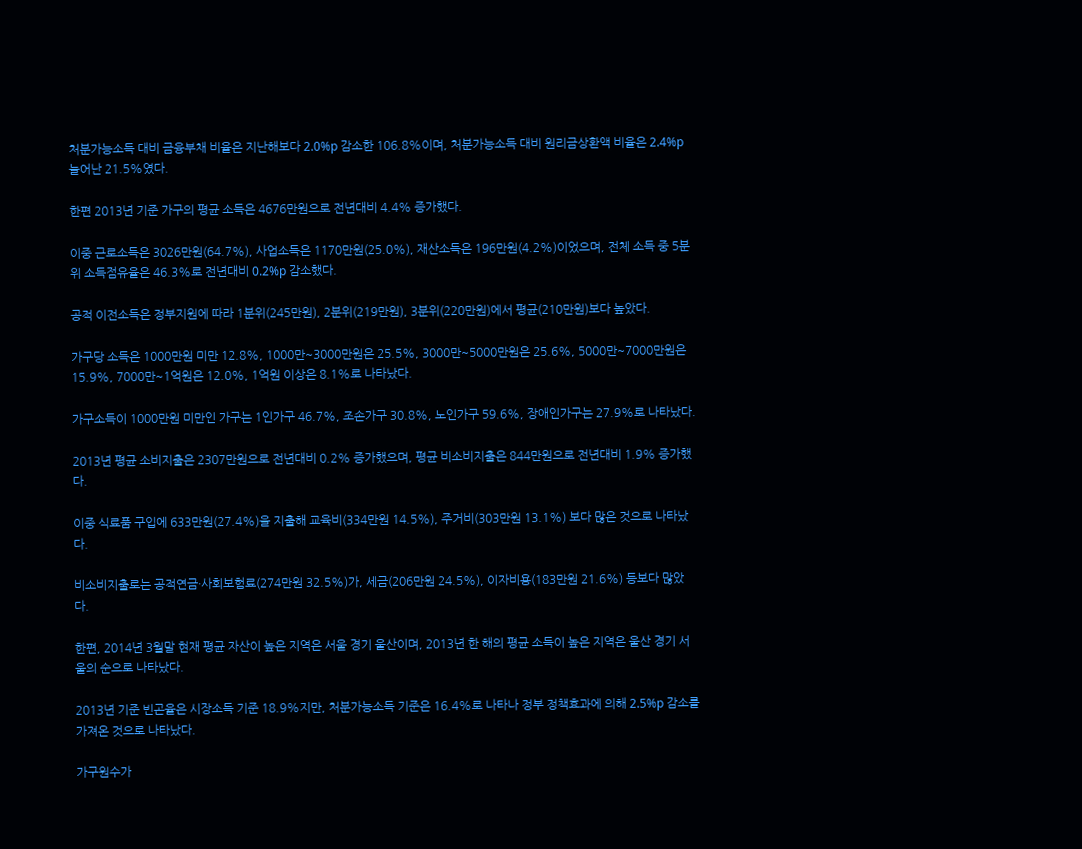처분가능소득 대비 금융부채 비율은 지난해보다 2.0%p 감소한 106.8%이며, 처분가능소득 대비 원리금상환액 비율은 2.4%p 늘어난 21.5%였다.

한편 2013년 기준 가구의 평균 소득은 4676만원으로 전년대비 4.4% 증가했다.

이중 근로소득은 3026만원(64.7%), 사업소득은 1170만원(25.0%), 재산소득은 196만원(4.2%)이었으며, 전체 소득 중 5분위 소득점유율은 46.3%로 전년대비 0.2%p 감소했다.

공적 이전소득은 정부지원에 따라 1분위(245만원), 2분위(219만원), 3분위(220만원)에서 평균(210만원)보다 높았다.

가구당 소득은 1000만원 미만 12.8%, 1000만~3000만원은 25.5%, 3000만~5000만원은 25.6%, 5000만~7000만원은 15.9%, 7000만~1억원은 12.0%, 1억원 이상은 8.1%로 나타났다.

가구소득이 1000만원 미만인 가구는 1인가구 46.7%, 조손가구 30.8%, 노인가구 59.6%, 장애인가구는 27.9%로 나타났다.

2013년 평균 소비지출은 2307만원으로 전년대비 0.2% 증가했으며, 평균 비소비지출은 844만원으로 전년대비 1.9% 증가했다.

이중 식료품 구입에 633만원(27.4%)을 지출해 교육비(334만원 14.5%), 주거비(303만원 13.1%) 보다 많은 것으로 나타났다.

비소비지출로는 공적연금·사회보험료(274만원 32.5%)가, 세금(206만원 24.5%), 이자비용(183만원 21.6%) 등보다 많았다.

한편, 2014년 3월말 현재 평균 자산이 높은 지역은 서울 경기 울산이며, 2013년 한 해의 평균 소득이 높은 지역은 울산 경기 서울의 순으로 나타났다.

2013년 기준 빈곤율은 시장소득 기준 18.9%지만, 처분가능소득 기준은 16.4%로 나타나 정부 정책효과에 의해 2.5%p 감소를 가져온 것으로 나타났다.

가구원수가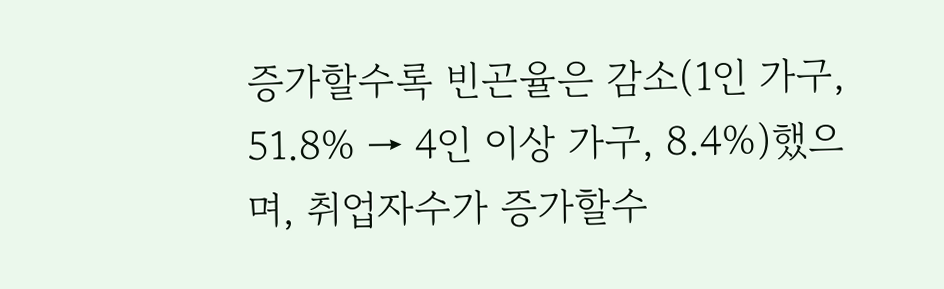증가할수록 빈곤율은 감소(1인 가구, 51.8% → 4인 이상 가구, 8.4%)했으며, 취업자수가 증가할수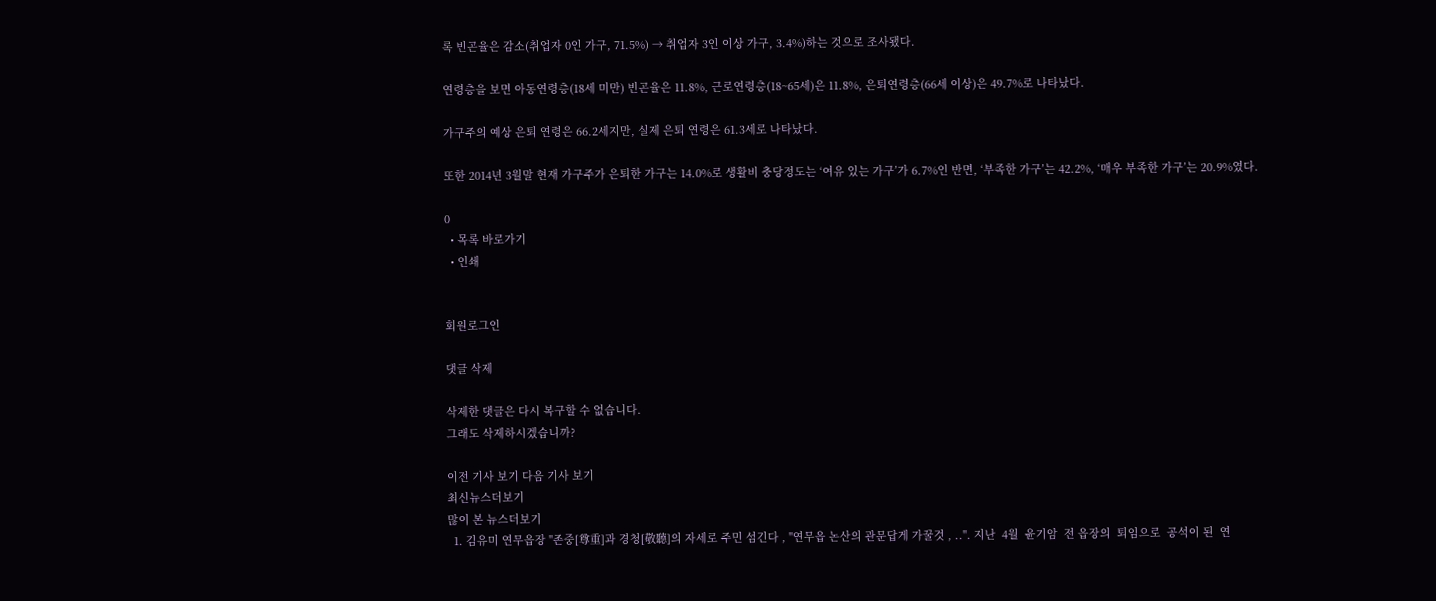록 빈곤율은 감소(취업자 0인 가구, 71.5%) → 취업자 3인 이상 가구, 3.4%)하는 것으로 조사됐다.

연령층을 보면 아동연령층(18세 미만) 빈곤율은 11.8%, 근로연령층(18~65세)은 11.8%, 은퇴연령층(66세 이상)은 49.7%로 나타났다.

가구주의 예상 은퇴 연령은 66.2세지만, 실제 은퇴 연령은 61.3세로 나타났다.

또한 2014년 3월말 현재 가구주가 은퇴한 가구는 14.0%로 생활비 충당정도는 ‘여유 있는 가구’가 6.7%인 반면, ‘부족한 가구’는 42.2%, ‘매우 부족한 가구’는 20.9%였다.

0
  • 목록 바로가기
  • 인쇄


회원로그인

댓글 삭제

삭제한 댓글은 다시 복구할 수 없습니다.
그래도 삭제하시겠습니까?

이전 기사 보기 다음 기사 보기
최신뉴스더보기
많이 본 뉴스더보기
  1. 김유미 연무읍장 "존중[尊重]과 경청[敬聽]의 자세로 주민 섬긴다 , "연무읍 논산의 관문답게 가꿀것 , ..". 지난  4월  윤기암  전 읍장의  퇴임으로  공석이 된  연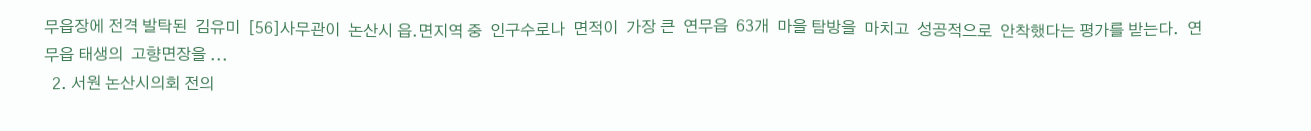무읍장에 전격 발탁된  김유미  [56]사무관이  논산시 읍.면지역 중  인구수로나  면적이  가장 큰  연무읍  63개  마을 탐방을  마치고  성공적으로  안착했다는 평가를 받는다.  연무읍 태생의  고향면장을 ...
  2. 서원 논산시의회 전의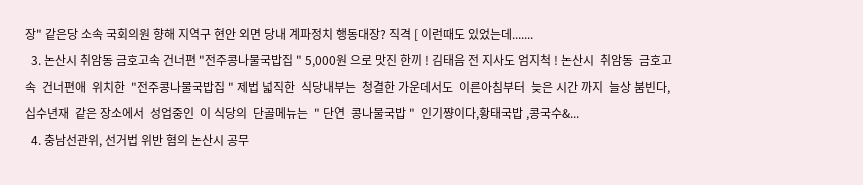장" 같은당 소속 국회의원 향해 지역구 현안 외면 당내 계파정치 행동대장? 직격 [ 이런때도 있었는데.......
  3. 논산시 취암동 금호고속 건너편 "전주콩나물국밥집 " 5,000원 으로 맛진 한끼 ! 김태음 전 지사도 엄지척 ! 논산시  취암동  금호고속  건너편애  위치한  "전주콩나물국밥집 " 제법 넓직한  식당내부는  청결한 가운데서도  이른아침부터  늦은 시간 까지  늘상 붐빈다, 십수년재  같은 장소에서  성업중인  이 식당의  단골메뉴는  " 단연  콩나물국밥 "  인기쨩이다,황태국밥 ,콩국수&...
  4. 충남선관위, 선거법 위반 혐의 논산시 공무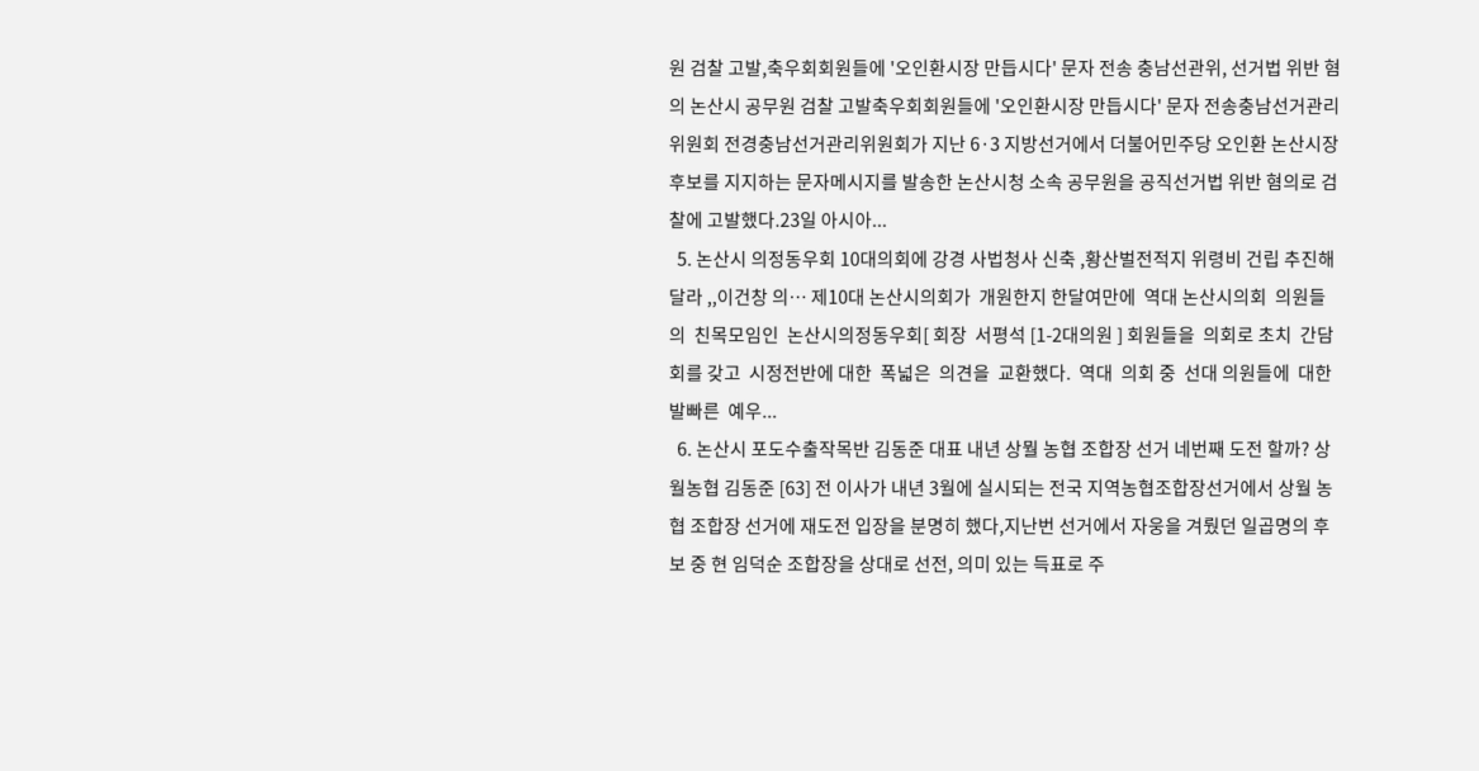원 검찰 고발,축우회회원들에 '오인환시장 만듭시다' 문자 전송 충남선관위, 선거법 위반 혐의 논산시 공무원 검찰 고발축우회회원들에 '오인환시장 만듭시다' 문자 전송충남선거관리위원회 전경충남선거관리위원회가 지난 6·3 지방선거에서 더불어민주당 오인환 논산시장 후보를 지지하는 문자메시지를 발송한 논산시청 소속 공무원을 공직선거법 위반 혐의로 검찰에 고발했다.23일 아시아...
  5. 논산시 의정동우회 10대의회에 강경 사법청사 신축 ,황산벌전적지 위령비 건립 추진해달라 ,,이건창 의… 제10대 논산시의회가  개원한지 한달여만에  역대 논산시의회  의원들의  친목모임인  논산시의정동우회[ 회장  서평석 [1-2대의원 ] 회원들을  의회로 초치  간담회를 갖고  시정전반에 대한  폭넓은  의견을  교환했다.  역대  의회 중  선대 의원들에  대한  발빠른  예우...
  6. 논산시 포도수출작목반 김동준 대표 내년 상뭘 농협 조합장 선거 네번째 도전 할까? 상월농협 김동준 [63] 전 이사가 내년 3월에 실시되는 전국 지역농협조합장선거에서 상월 농협 조합장 선거에 재도전 입장을 분명히 했다,지난번 선거에서 자웅을 겨뤘던 일곱명의 후보 중 현 임덕순 조합장을 상대로 선전, 의미 있는 득표로 주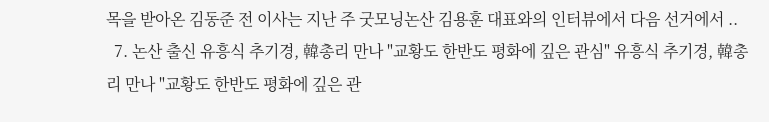목을 받아온 김동준 전 이사는 지난 주 굿모닝논산 김용훈 대표와의 인터뷰에서 다음 선거에서 ..
  7. 논산 출신 유흥식 추기경, 韓총리 만나 "교황도 한반도 평화에 깊은 관심" 유흥식 추기경, 韓총리 만나 "교황도 한반도 평화에 깊은 관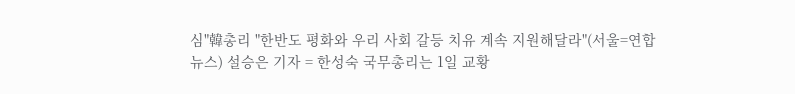심"韓총리 "한반도 평화와 우리 사회 갈등 치유 계속 지원해달라"(서울=연합뉴스) 설승은 기자 = 한성숙 국무총리는 1일 교황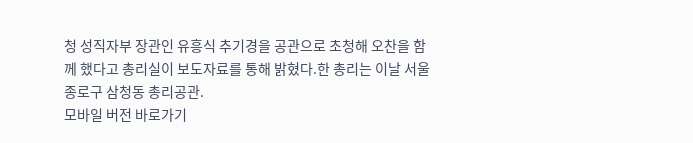청 성직자부 장관인 유흥식 추기경을 공관으로 초청해 오찬을 함께 했다고 총리실이 보도자료를 통해 밝혔다.한 총리는 이날 서울 종로구 삼청동 총리공관.
모바일 버전 바로가기